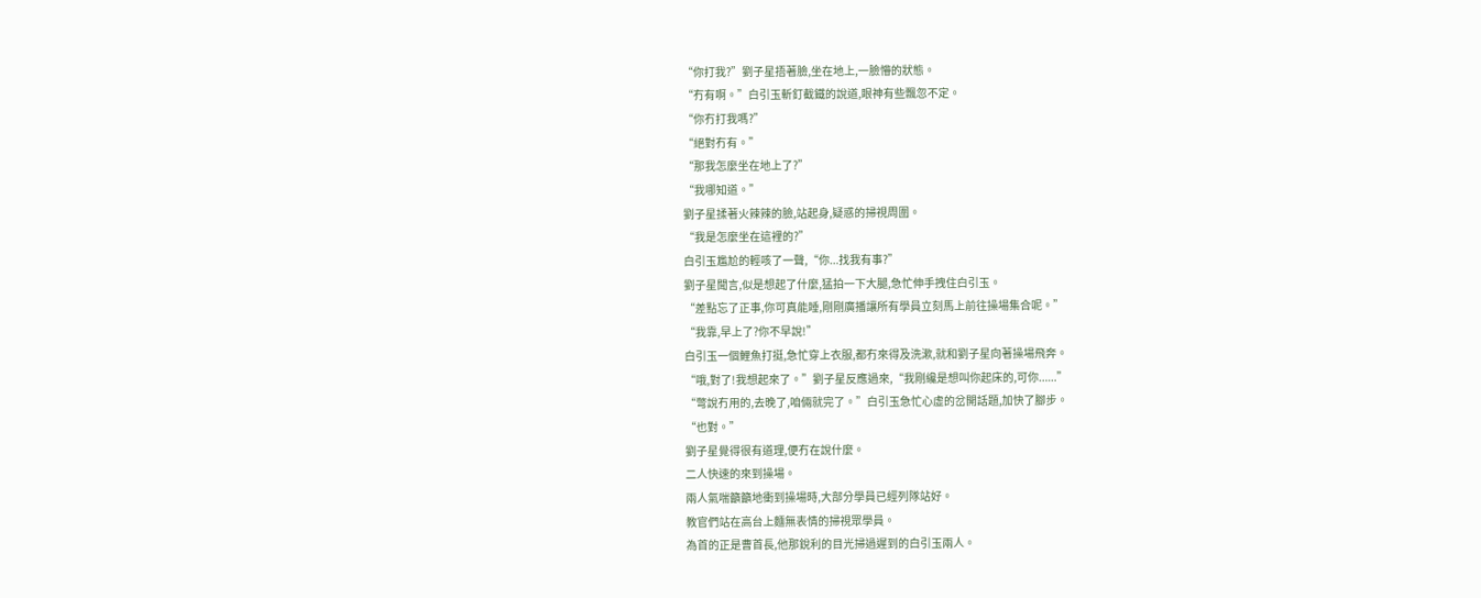“你打我?”劉子星捂著臉,坐在地上,一臉懵的狀態。
“冇有啊。”白引玉斬釘截鐵的說道,眼神有些飄忽不定。
“你冇打我嗎?”
“絕對冇有。”
“那我怎麼坐在地上了?”
“我哪知道。”
劉子星揉著火辣辣的臉,站起身,疑惑的掃視周圍。
“我是怎麼坐在這裡的?”
白引玉尷尬的輕咳了一聲,“你...找我有事?”
劉子星聞言,似是想起了什麼,猛拍一下大腿,急忙伸手拽住白引玉。
“差點忘了正事,你可真能睡,剛剛廣播讓所有學員立刻馬上前往操場集合呢。”
“我靠,早上了?你不早說!”
白引玉一個鯉魚打挺,急忙穿上衣服,都冇來得及洗漱,就和劉子星向著操場飛奔。
“哦,對了!我想起來了。”劉子星反應過來,“我剛纔是想叫你起床的,可你......”
“彆說冇用的,去晚了,咱倆就完了。”白引玉急忙心虛的岔開話題,加快了腳步。
“也對。”
劉子星覺得很有道理,便冇在說什麼。
二人快速的來到操場。
兩人氣喘籲籲地衝到操場時,大部分學員已經列隊站好。
教官們站在高台上麵無表情的掃視眾學員。
為首的正是曹首長,他那銳利的目光掃過遲到的白引玉兩人。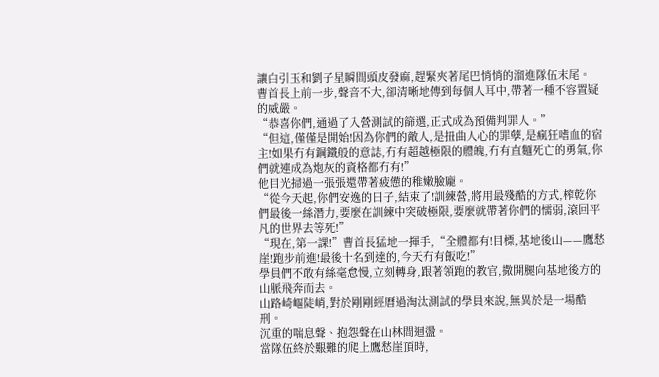讓白引玉和劉子星瞬間頭皮發麻,趕緊夾著尾巴悄悄的溜進隊伍末尾。
曹首長上前一步,聲音不大,卻清晰地傳到每個人耳中,帶著一種不容置疑的威嚴。
“恭喜你們,通過了入營測試的篩選,正式成為預備判罪人。”
“但這,僅僅是開始!因為你們的敵人,是扭曲人心的罪孽,是瘋狂嗜血的宿主!如果冇有鋼鐵般的意誌,冇有超越極限的體魄,冇有直麵死亡的勇氣,你們就連成為炮灰的資格都冇有!”
他目光掃過一張張還帶著疲憊的稚嫩臉龐。
“從今天起,你們安逸的日子,結束了!訓練營,將用最殘酷的方式,榨乾你們最後一絲潛力,要麼在訓練中突破極限,要麼就帶著你們的懦弱,滾回平凡的世界去等死!”
“現在,第一課!”曹首長猛地一揮手,“全體都有!目標,基地後山——鷹愁崖!跑步前進!最後十名到達的,今天冇有飯吃!”
學員們不敢有絲毫怠慢,立刻轉身,跟著領跑的教官,撒開腿向基地後方的山脈飛奔而去。
山路崎嶇陡峭,對於剛剛經曆過淘汰測試的學員來說,無異於是一場酷刑。
沉重的喘息聲、抱怨聲在山林間迴盪。
當隊伍終於艱難的爬上鷹愁崖頂時,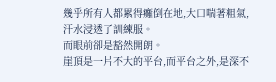幾乎所有人都累得癱倒在地,大口喘著粗氣,汗水浸透了訓練服。
而眼前卻是豁然開朗。
崖頂是一片不大的平台,而平台之外,是深不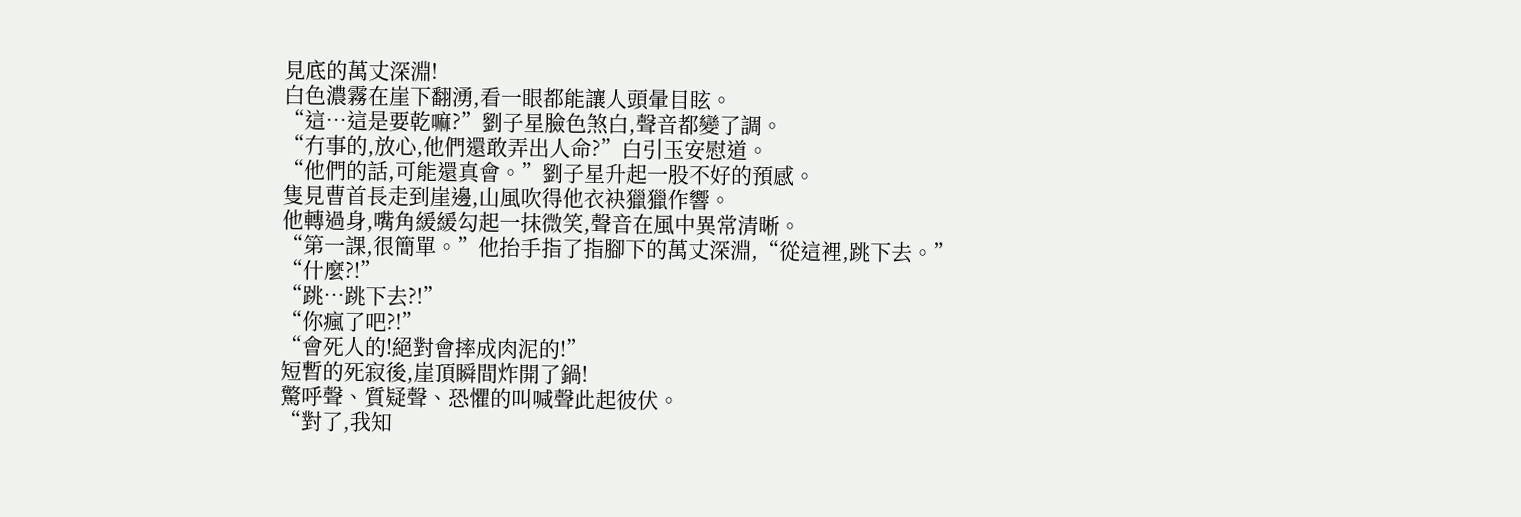見底的萬丈深淵!
白色濃霧在崖下翻湧,看一眼都能讓人頭暈目眩。
“這…這是要乾嘛?”劉子星臉色煞白,聲音都變了調。
“冇事的,放心,他們還敢弄出人命?”白引玉安慰道。
“他們的話,可能還真會。”劉子星升起一股不好的預感。
隻見曹首長走到崖邊,山風吹得他衣袂獵獵作響。
他轉過身,嘴角緩緩勾起一抹微笑,聲音在風中異常清晰。
“第一課,很簡單。”他抬手指了指腳下的萬丈深淵,“從這裡,跳下去。”
“什麼?!”
“跳…跳下去?!”
“你瘋了吧?!”
“會死人的!絕對會摔成肉泥的!”
短暫的死寂後,崖頂瞬間炸開了鍋!
驚呼聲、質疑聲、恐懼的叫喊聲此起彼伏。
“對了,我知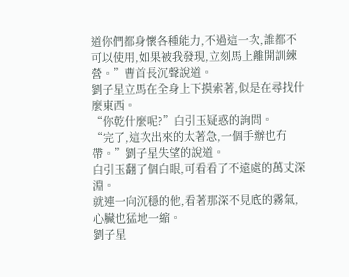道你們都身懷各種能力,不過這一次,誰都不可以使用,如果被我發現,立刻馬上離開訓練營。”曹首長沉聲說道。
劉子星立馬在全身上下摸索著,似是在尋找什麼東西。
“你乾什麼呢?”白引玉疑惑的詢問。
“完了,這次出來的太著急,一個手辦也冇帶。”劉子星失望的說道。
白引玉翻了個白眼,可看看了不遠處的萬丈深淵。
就連一向沉穩的他,看著那深不見底的霧氣,心臟也猛地一縮。
劉子星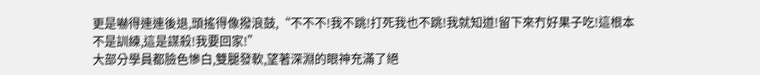更是嚇得連連後退,頭搖得像撥浪鼓,“不不不!我不跳!打死我也不跳!我就知道!留下來冇好果子吃!這根本不是訓練,這是謀殺!我要回家!”
大部分學員都臉色慘白,雙腿發軟,望著深淵的眼神充滿了絕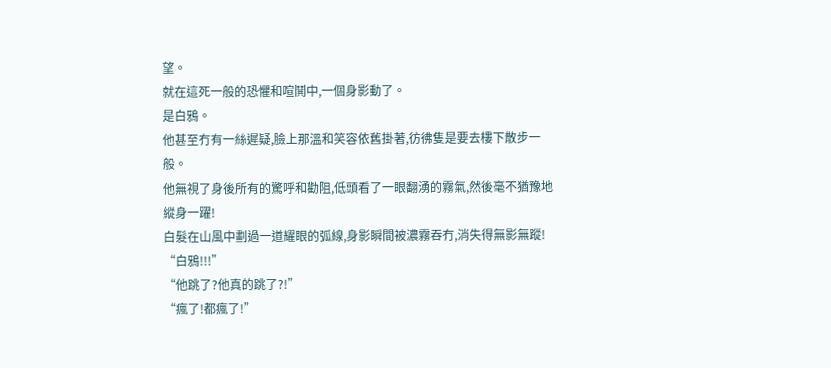望。
就在這死一般的恐懼和喧鬨中,一個身影動了。
是白鴉。
他甚至冇有一絲遲疑,臉上那溫和笑容依舊掛著,彷彿隻是要去樓下散步一般。
他無視了身後所有的驚呼和勸阻,低頭看了一眼翻湧的霧氣,然後毫不猶豫地縱身一躍!
白髮在山風中劃過一道耀眼的弧線,身影瞬間被濃霧吞冇,消失得無影無蹤!
“白鴉!!!”
“他跳了?他真的跳了?!”
“瘋了!都瘋了!”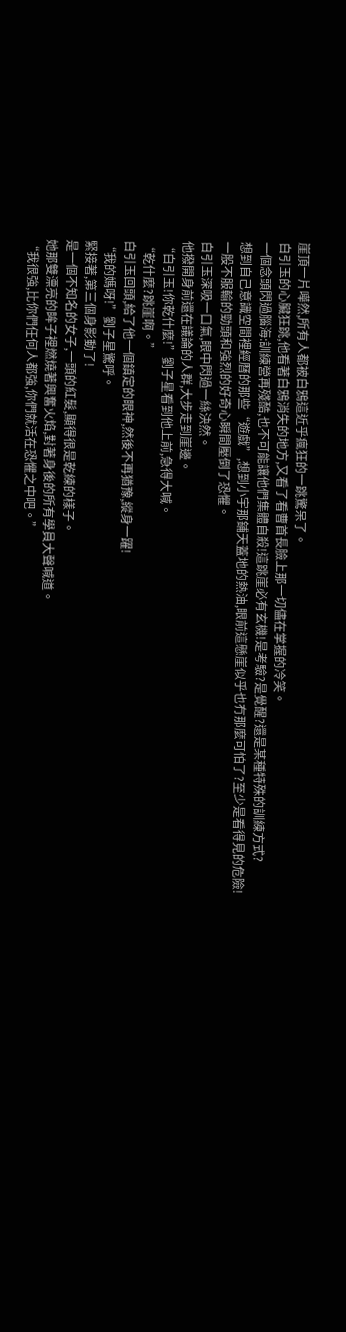崖頂一片嘩然,所有人都被白鴉這近乎瘋狂的一跳驚呆了。
白引玉的心臟狂跳,他看著白鴉消失的地方,又看了看曹首長臉上那一切儘在掌握的冷笑。
一個念頭閃過腦海:訓練營再殘酷,也不可能讓他們集體自殺!這跳崖必有玄機!是考驗?是覺醒?還是某種特殊的訓練方式?
想到自己意識空間裡經曆的那些“遊戲”,想到小宇那鋪天蓋地的熱油,眼前這懸崖似乎也冇那麼可怕了?至少是看得見的危險!
一股不服輸的勁頭和強烈的好奇心瞬間壓倒了恐懼。
白引玉深吸一口氣,眼中閃過一絲決然。
他撥開身前還在議論的人群,大步走到崖邊。
“白引玉!你乾什麼!”劉子星看到他上前,急得大喊。
“乾什麼?跳崖啊。”
白引玉回頭,給了他一個鎮定的眼神,然後不再猶豫,縱身一躍!
“我的媽呀!”劉子星驚呼。
緊接著,第三個身影動了!
是一個不知名的女子,一頭的紅髮,顯得很是乾練的樣子。
她那雙漂亮的眸子裡燃燒著興奮火焰,對著身後的所有學員大聲喊道。
“我很強,比你們任何人都強,你們就活在恐懼之中吧。”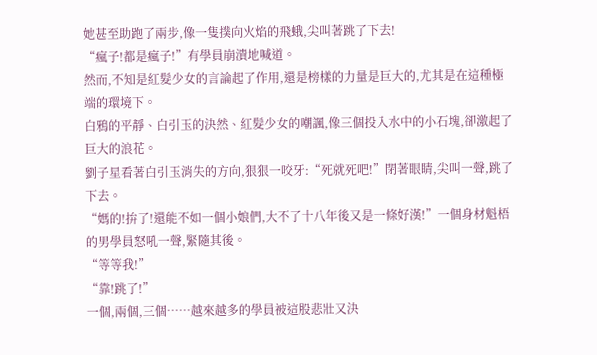她甚至助跑了兩步,像一隻撲向火焰的飛蛾,尖叫著跳了下去!
“瘋子!都是瘋子!”有學員崩潰地喊道。
然而,不知是紅髮少女的言論起了作用,還是榜樣的力量是巨大的,尤其是在這種極端的環境下。
白鴉的平靜、白引玉的決然、紅髮少女的嘲諷,像三個投入水中的小石塊,卻激起了巨大的浪花。
劉子星看著白引玉消失的方向,狠狠一咬牙:“死就死吧!”閉著眼睛,尖叫一聲,跳了下去。
“媽的!拚了!還能不如一個小娘們,大不了十八年後又是一條好漢!”一個身材魁梧的男學員怒吼一聲,緊隨其後。
“等等我!”
“靠!跳了!”
一個,兩個,三個……越來越多的學員被這股悲壯又決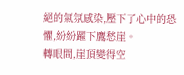絕的氣氛感染,壓下了心中的恐懼,紛紛躍下鷹愁崖。
轉眼間,崖頂變得空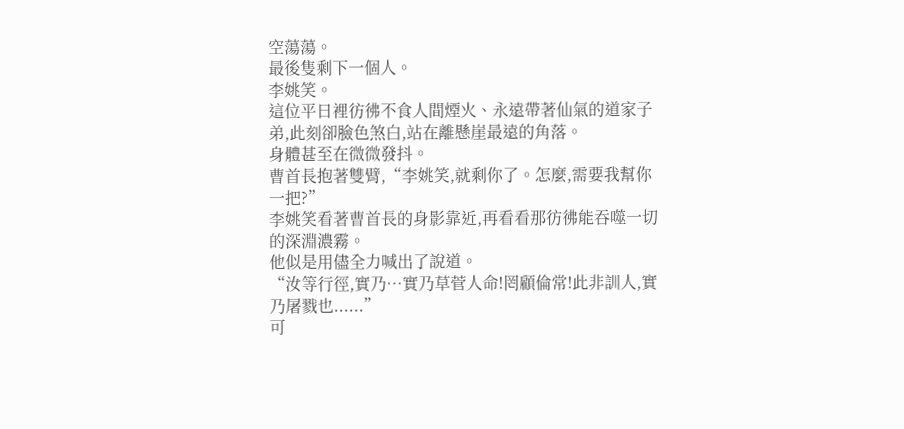空蕩蕩。
最後隻剩下一個人。
李姚笑。
這位平日裡彷彿不食人間煙火、永遠帶著仙氣的道家子弟,此刻卻臉色煞白,站在離懸崖最遠的角落。
身體甚至在微微發抖。
曹首長抱著雙臂,“李姚笑,就剩你了。怎麼,需要我幫你一把?”
李姚笑看著曹首長的身影靠近,再看看那彷彿能吞噬一切的深淵濃霧。
他似是用儘全力喊出了說道。
“汝等行徑,實乃…實乃草菅人命!罔顧倫常!此非訓人,實乃屠戮也......”
可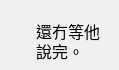還冇等他說完。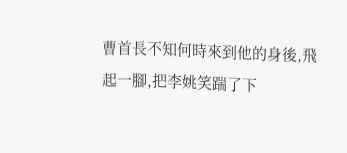曹首長不知何時來到他的身後,飛起一腳,把李姚笑踹了下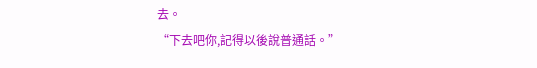去。
“下去吧你,記得以後說普通話。”